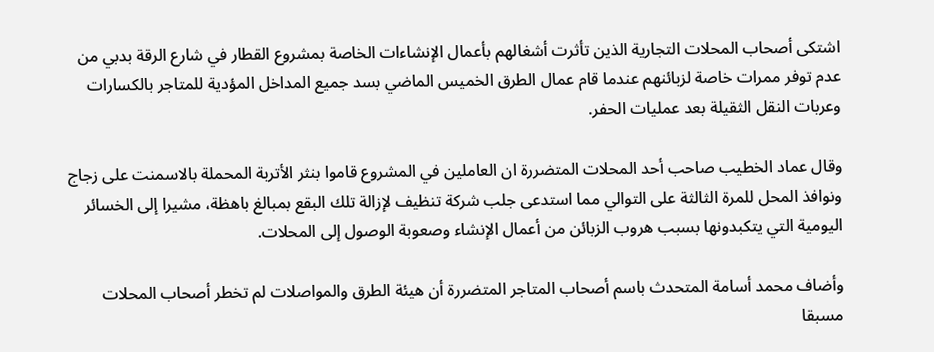اشتكى أصحاب المحلات التجارية الذين تأثرت أشغالهم بأعمال الإنشاءات الخاصة بمشروع القطار في شارع الرقة بدبي من عدم توفر ممرات خاصة لزبائنهم عندما قام عمال الطرق الخميس الماضي بسد جميع المداخل المؤدية للمتاجر بالكسارات وعربات النقل الثقيلة بعد عمليات الحفر.

وقال عماد الخطيب صاحب أحد المحلات المتضررة ان العاملين في المشروع قاموا بنثر الأتربة المحملة بالاسمنت على زجاج ونوافذ المحل للمرة الثالثة على التوالي مما استدعى جلب شركة تنظيف لإزالة تلك البقع بمبالغ باهظة، مشيرا إلى الخسائر اليومية التي يتكبدونها بسبب هروب الزبائن من أعمال الإنشاء وصعوبة الوصول إلى المحلات.

وأضاف محمد أسامة المتحدث باسم أصحاب المتاجر المتضررة أن هيئة الطرق والمواصلات لم تخطر أصحاب المحلات مسبقا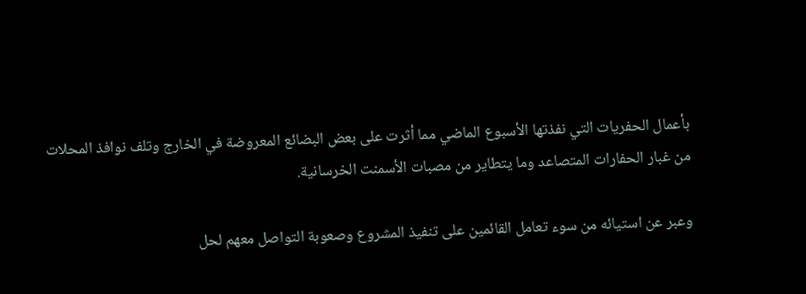بأعمال الحفريات التي نفذتها الأسبوع الماضي مما أثرت على بعض البضائع المعروضة في الخارج وتلف نوافذ المحلات من غبار الحفارات المتصاعد وما يتطاير من مصبات الأسمنت الخرسانية.

وعبر عن استيائه من سوء تعامل القائمين على تنفيذ المشروع وصعوبة التواصل معهم لحل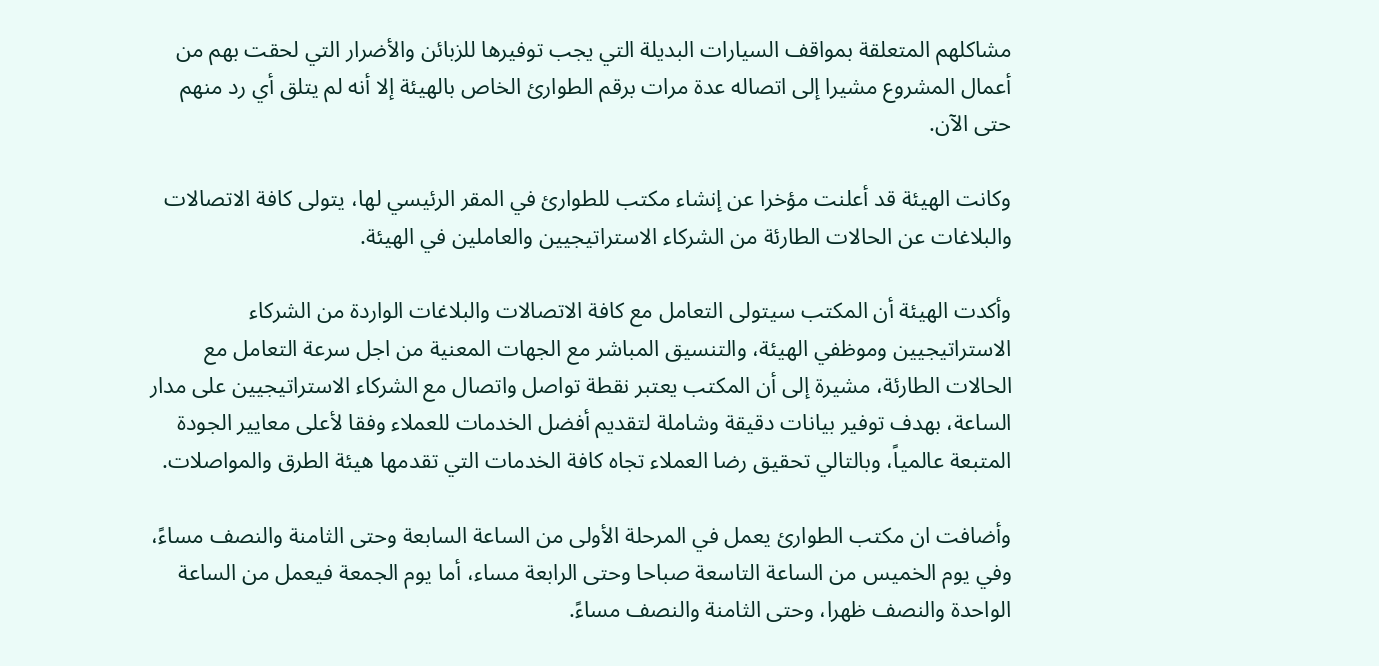مشاكلهم المتعلقة بمواقف السيارات البديلة التي يجب توفيرها للزبائن والأضرار التي لحقت بهم من أعمال المشروع مشيرا إلى اتصاله عدة مرات برقم الطوارئ الخاص بالهيئة إلا أنه لم يتلق أي رد منهم حتى الآن.

وكانت الهيئة قد أعلنت مؤخرا عن إنشاء مكتب للطوارئ في المقر الرئيسي لها، يتولى كافة الاتصالات والبلاغات عن الحالات الطارئة من الشركاء الاستراتيجيين والعاملين في الهيئة.

وأكدت الهيئة أن المكتب سيتولى التعامل مع كافة الاتصالات والبلاغات الواردة من الشركاء الاستراتيجيين وموظفي الهيئة، والتنسيق المباشر مع الجهات المعنية من اجل سرعة التعامل مع الحالات الطارئة، مشيرة إلى أن المكتب يعتبر نقطة تواصل واتصال مع الشركاء الاستراتيجيين على مدار الساعة، بهدف توفير بيانات دقيقة وشاملة لتقديم أفضل الخدمات للعملاء وفقا لأعلى معايير الجودة المتبعة عالمياً، وبالتالي تحقيق رضا العملاء تجاه كافة الخدمات التي تقدمها هيئة الطرق والمواصلات.

وأضافت ان مكتب الطوارئ يعمل في المرحلة الأولى من الساعة السابعة وحتى الثامنة والنصف مساءً، وفي يوم الخميس من الساعة التاسعة صباحا وحتى الرابعة مساء، أما يوم الجمعة فيعمل من الساعة الواحدة والنصف ظهرا، وحتى الثامنة والنصف مساءً.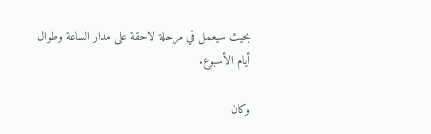بحيث سيعمل في مرحلة لاحقة على مدار الساعة وطوال أيام الأسبوع.

وكان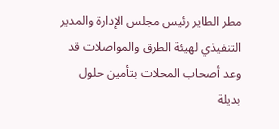مطر الطاير رئيس مجلس الإدارة والمدير التنفيذي لهيئة الطرق والمواصلات قد وعد أصحاب المحلات بتأمين حلول بديلة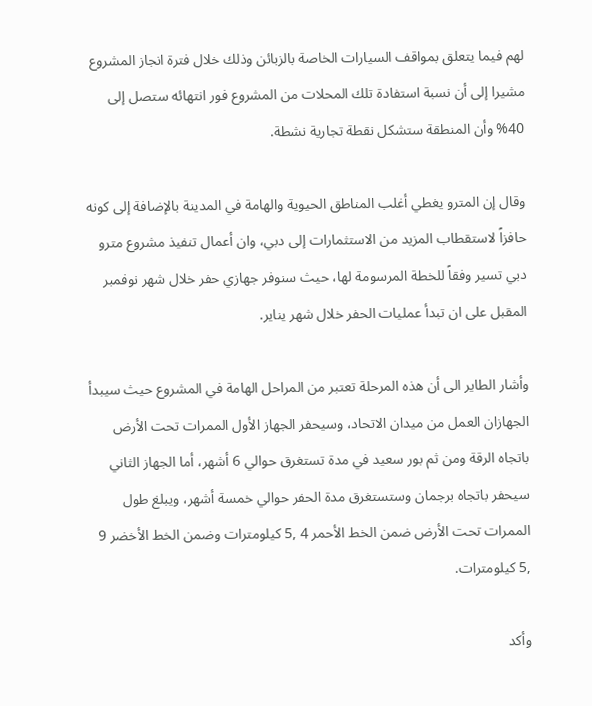لهم فيما يتعلق بمواقف السيارات الخاصة بالزبائن وذلك خلال فترة انجاز المشروع مشيرا إلى أن نسبة استفادة تلك المحلات من المشروع فور انتهائه ستصل إلى 40% وأن المنطقة ستشكل نقطة تجارية نشطة.

وقال إن المترو يغطي أغلب المناطق الحيوية والهامة في المدينة بالإضافة إلى كونه حافزاً لاستقطاب المزيد من الاستثمارات إلى دبي، وان أعمال تنفيذ مشروع مترو دبي تسير وفقاً للخطة المرسومة لها، حيث سنوفر جهازي حفر خلال شهر نوفمبر المقبل على ان تبدأ عمليات الحفر خلال شهر يناير.

وأشار الطاير الى أن هذه المرحلة تعتبر من المراحل الهامة في المشروع حيث سيبدأ الجهازان العمل من ميدان الاتحاد، وسيحفر الجهاز الأول الممرات تحت الأرض باتجاه الرقة ومن ثم بور سعيد في مدة تستغرق حوالي 6 أشهر، أما الجهاز الثاني سيحفر باتجاه برجمان وستستغرق مدة الحفر حوالي خمسة أشهر، ويبلغ طول الممرات تحت الأرض ضمن الخط الأحمر 4 ,5 كيلومترات وضمن الخط الأخضر 9 ,5 كيلومترات.

وأكد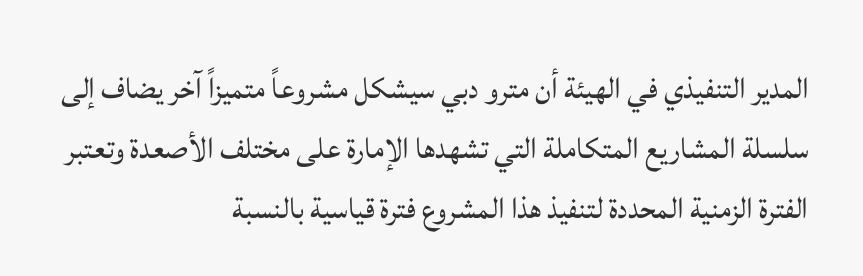المدير التنفيذي في الهيئة أن مترو دبي سيشكل مشروعاً متميزاً آخر يضاف إلى سلسلة المشاريع المتكاملة التي تشهدها الإمارة على مختلف الأصعدة وتعتبر الفترة الزمنية المحددة لتنفيذ هذا المشروع فترة قياسية بالنسبة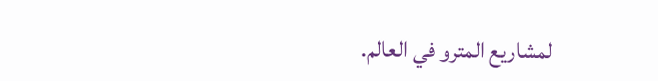لمشاريع المترو في العالم.